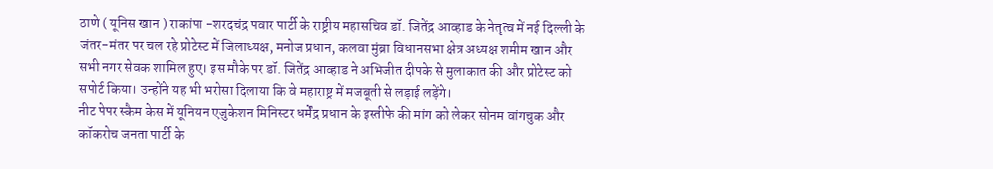ठाणे ( यूनिस खान ) राकांपा -शरदचंद्र पवार पार्टी के राष्ट्रीय महासचिव डॉ. जितेंद्र आव्हाड के नेतृत्व में नई दिल्ली के जंतर-मंतर पर चल रहे प्रोटेस्ट में जिलाध्यक्ष, मनोज प्रधान, कलवा मुंब्रा विधानसभा क्षेत्र अध्यक्ष शमीम खान और सभी नगर सेवक शामिल हुए। इस मौके पर डॉ. जितेंद्र आव्हाड ने अभिजीत दीपके से मुलाकात की और प्रोटेस्ट को सपोर्ट किया। उन्होंने यह भी भरोसा दिलाया कि वे महाराष्ट्र में मजबूती से लड़ाई लड़ेंगे।
नीट पेपर स्कैम केस में यूनियन एजुकेशन मिनिस्टर धर्मेंद्र प्रधान के इस्तीफे की मांग को लेकर सोनम वांगचुक और कॉकरोच जनता पार्टी के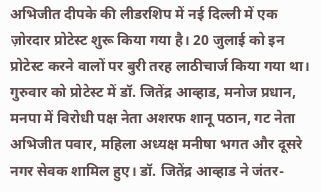अभिजीत दीपके की लीडरशिप में नई दिल्ली में एक ज़ोरदार प्रोटेस्ट शुरू किया गया है। 20 जुलाई को इन प्रोटेस्ट करने वालों पर बुरी तरह लाठीचार्ज किया गया था। गुरुवार को प्रोटेस्ट में डॉ. जितेंद्र आव्हाड, मनोज प्रधान, मनपा में विरोधी पक्ष नेता अशरफ शानू पठान, गट नेता अभिजीत पवार, महिला अध्यक्ष मनीषा भगत और दूसरे नगर सेवक शामिल हुए। डॉ. जितेंद्र आव्हाड ने जंतर-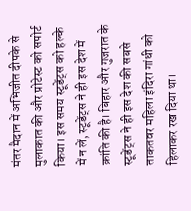मंतर मैदान में अभिजीत दीपके से मुलाकात की और प्रोटेस्ट को सपोर्ट किया। इस समय स्टूडेंट्स को हल्के में न लें, स्टूडेंट्स ने ही इस देश में क्रांति की है। बिहार और गुजरात के स्टूडेंट्स ने ही इस देश की सबसे ताकतवर महिला इंदिरा गांधी को हिलाकर रख दिया था।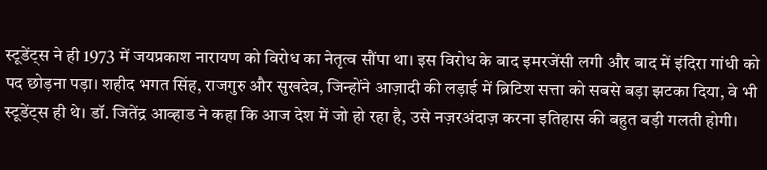स्टूडेंट्स ने ही 1973 में जयप्रकाश नारायण को विरोध का नेतृत्व सौंपा था। इस विरोध के बाद इमरजेंसी लगी और बाद में इंदिरा गांधी को पद छोड़ना पड़ा। शहीद भगत सिंह, राजगुरु और सुखदेव, जिन्होंने आज़ादी की लड़ाई में ब्रिटिश सत्ता को सबसे बड़ा झटका दिया, वे भी स्टूडेंट्स ही थे। डॉ. जितेंद्र आव्हाड ने कहा कि आज देश में जो हो रहा है, उसे नज़रअंदाज़ करना इतिहास की बहुत बड़ी गलती होगी।